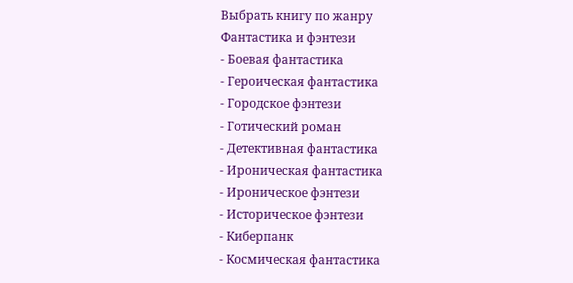Выбрать книгу по жанру
Фантастика и фэнтези
- Боевая фантастика
- Героическая фантастика
- Городское фэнтези
- Готический роман
- Детективная фантастика
- Ироническая фантастика
- Ироническое фэнтези
- Историческое фэнтези
- Киберпанк
- Космическая фантастика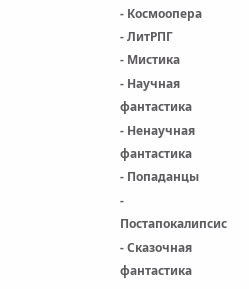- Космоопера
- ЛитРПГ
- Мистика
- Научная фантастика
- Ненаучная фантастика
- Попаданцы
- Постапокалипсис
- Сказочная фантастика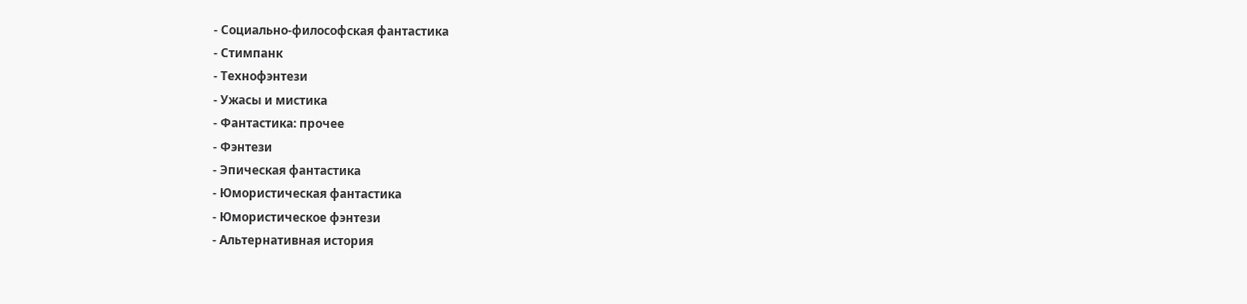- Социально-философская фантастика
- Стимпанк
- Технофэнтези
- Ужасы и мистика
- Фантастика: прочее
- Фэнтези
- Эпическая фантастика
- Юмористическая фантастика
- Юмористическое фэнтези
- Альтернативная история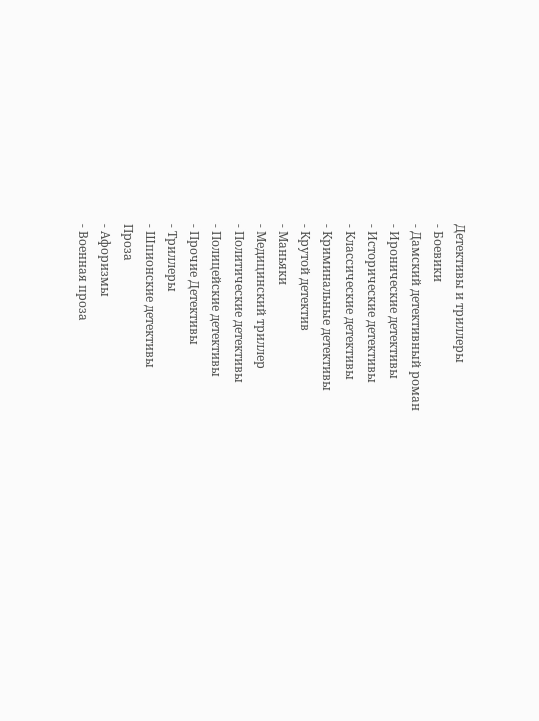Детективы и триллеры
- Боевики
- Дамский детективный роман
- Иронические детективы
- Исторические детективы
- Классические детективы
- Криминальные детективы
- Крутой детектив
- Маньяки
- Медицинский триллер
- Политические детективы
- Полицейские детективы
- Прочие Детективы
- Триллеры
- Шпионские детективы
Проза
- Афоризмы
- Военная проза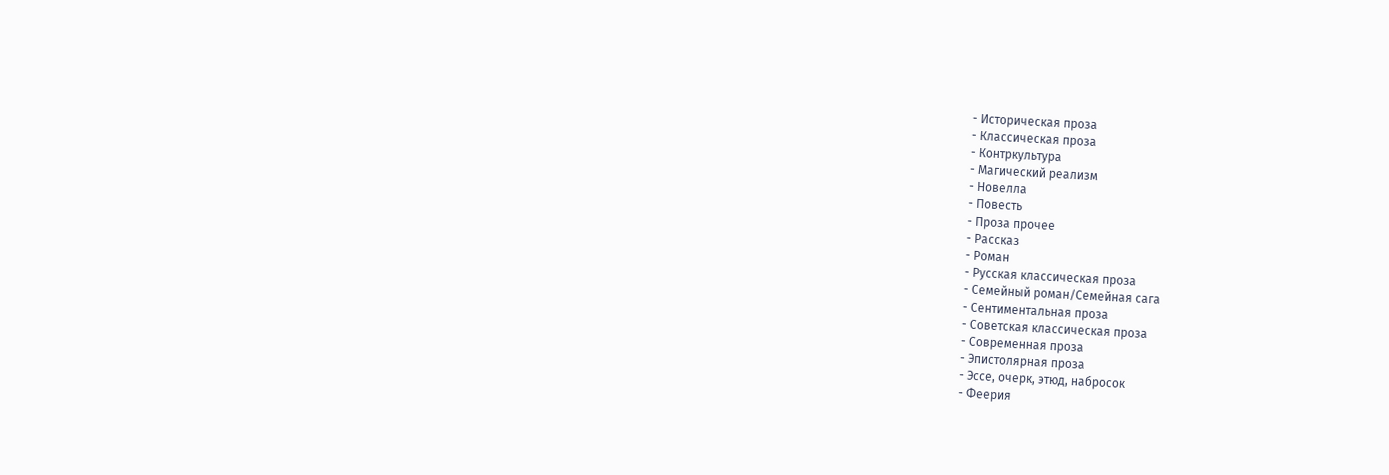- Историческая проза
- Классическая проза
- Контркультура
- Магический реализм
- Новелла
- Повесть
- Проза прочее
- Рассказ
- Роман
- Русская классическая проза
- Семейный роман/Семейная сага
- Сентиментальная проза
- Советская классическая проза
- Современная проза
- Эпистолярная проза
- Эссе, очерк, этюд, набросок
- Феерия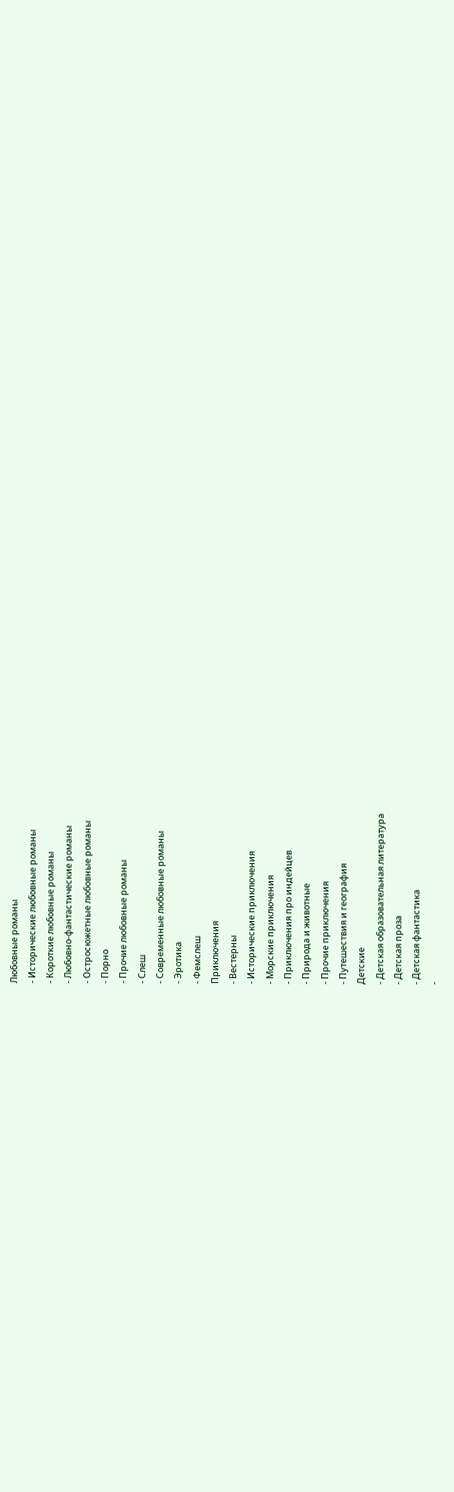Любовные романы
- Исторические любовные романы
- Короткие любовные романы
- Любовно-фантастические романы
- Остросюжетные любовные романы
- Порно
- Прочие любовные романы
- Слеш
- Современные любовные романы
- Эротика
- Фемслеш
Приключения
- Вестерны
- Исторические приключения
- Морские приключения
- Приключения про индейцев
- Природа и животные
- Прочие приключения
- Путешествия и география
Детские
- Детская образовательная литература
- Детская проза
- Детская фантастика
-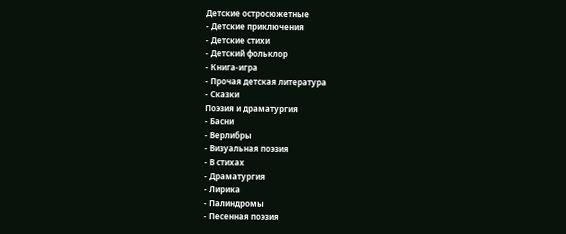Детские остросюжетные
- Детские приключения
- Детские стихи
- Детский фольклор
- Книга-игра
- Прочая детская литература
- Сказки
Поэзия и драматургия
- Басни
- Верлибры
- Визуальная поэзия
- В стихах
- Драматургия
- Лирика
- Палиндромы
- Песенная поэзия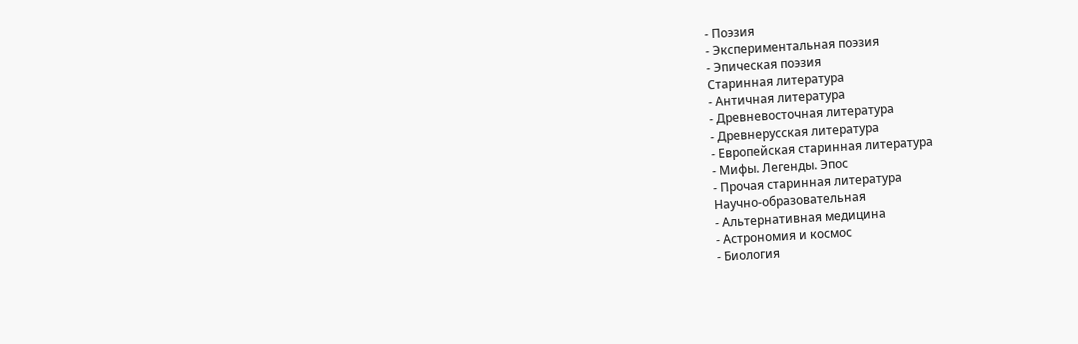- Поэзия
- Экспериментальная поэзия
- Эпическая поэзия
Старинная литература
- Античная литература
- Древневосточная литература
- Древнерусская литература
- Европейская старинная литература
- Мифы. Легенды. Эпос
- Прочая старинная литература
Научно-образовательная
- Альтернативная медицина
- Астрономия и космос
- Биология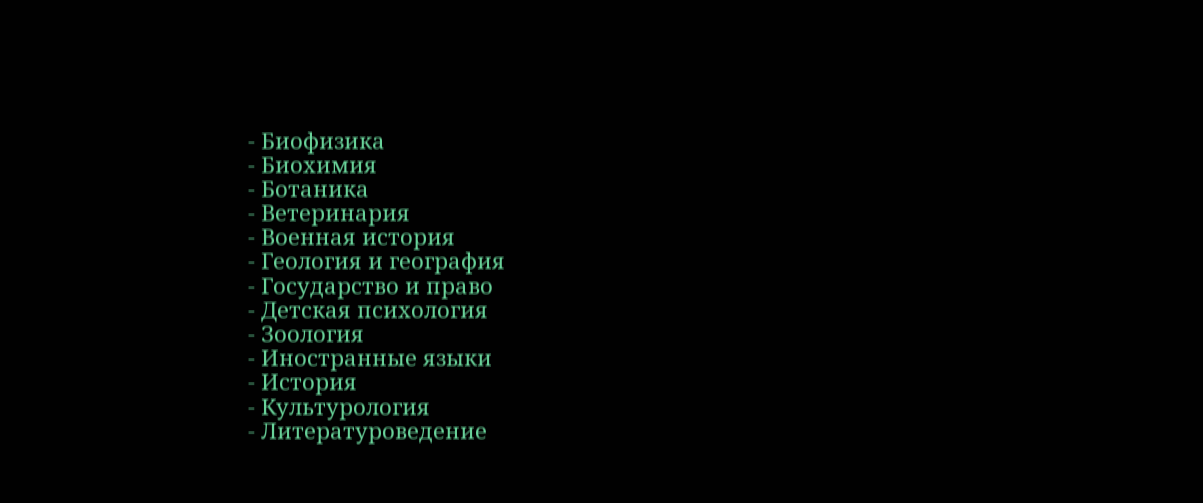- Биофизика
- Биохимия
- Ботаника
- Ветеринария
- Военная история
- Геология и география
- Государство и право
- Детская психология
- Зоология
- Иностранные языки
- История
- Культурология
- Литературоведение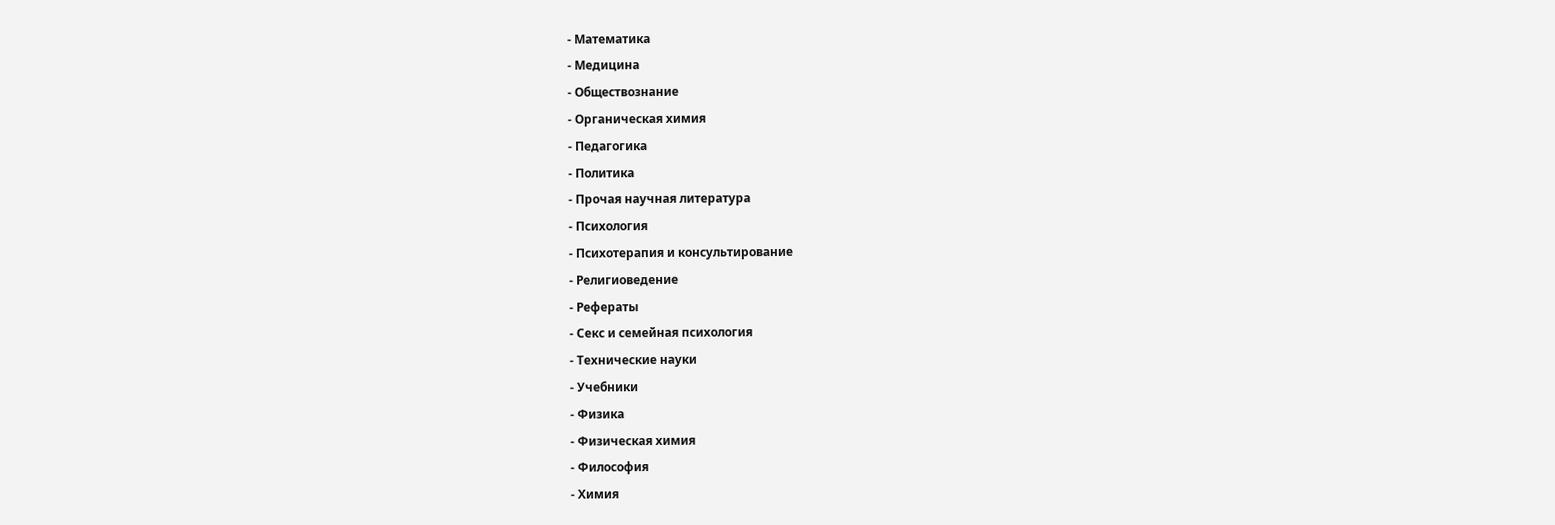- Математика
- Медицина
- Обществознание
- Органическая химия
- Педагогика
- Политика
- Прочая научная литература
- Психология
- Психотерапия и консультирование
- Религиоведение
- Рефераты
- Секс и семейная психология
- Технические науки
- Учебники
- Физика
- Физическая химия
- Философия
- Химия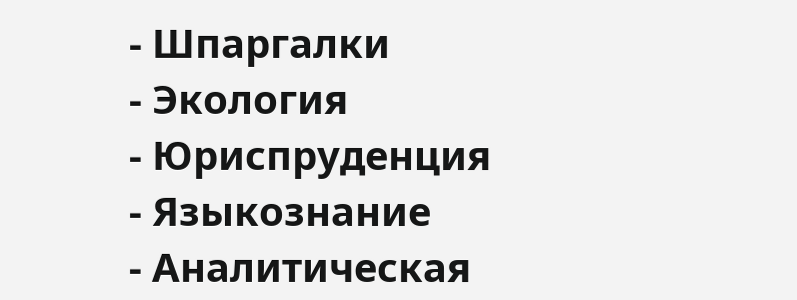- Шпаргалки
- Экология
- Юриспруденция
- Языкознание
- Аналитическая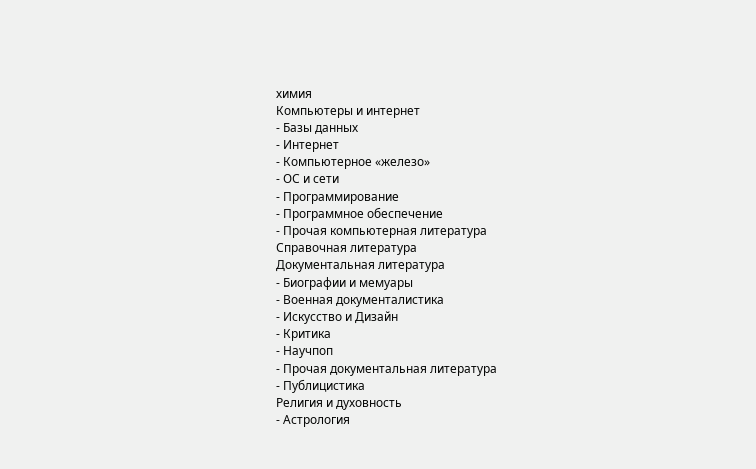химия
Компьютеры и интернет
- Базы данных
- Интернет
- Компьютерное «железо»
- ОС и сети
- Программирование
- Программное обеспечение
- Прочая компьютерная литература
Справочная литература
Документальная литература
- Биографии и мемуары
- Военная документалистика
- Искусство и Дизайн
- Критика
- Научпоп
- Прочая документальная литература
- Публицистика
Религия и духовность
- Астрология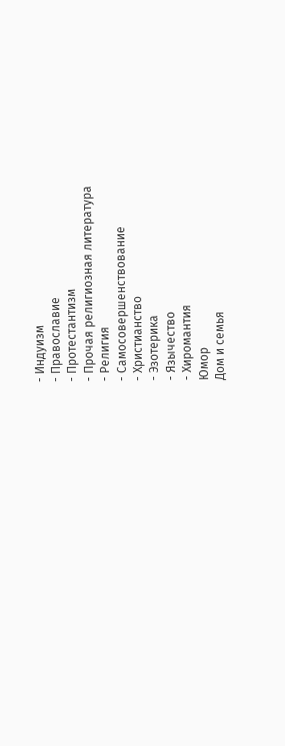- Индуизм
- Православие
- Протестантизм
- Прочая религиозная литература
- Религия
- Самосовершенствование
- Христианство
- Эзотерика
- Язычество
- Хиромантия
Юмор
Дом и семья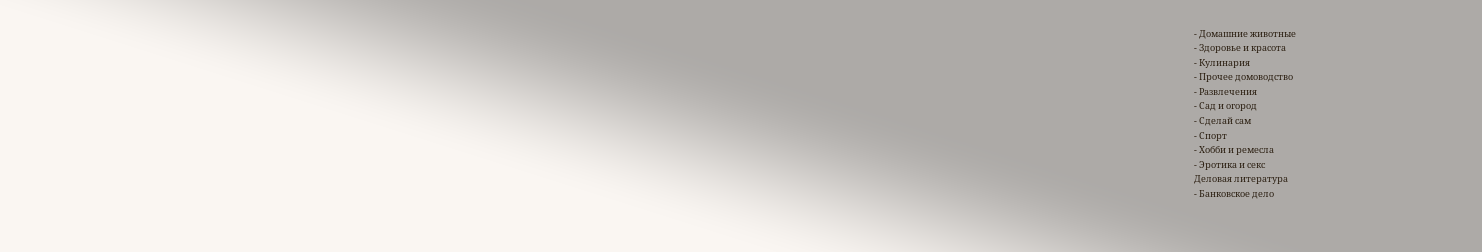- Домашние животные
- Здоровье и красота
- Кулинария
- Прочее домоводство
- Развлечения
- Сад и огород
- Сделай сам
- Спорт
- Хобби и ремесла
- Эротика и секс
Деловая литература
- Банковское дело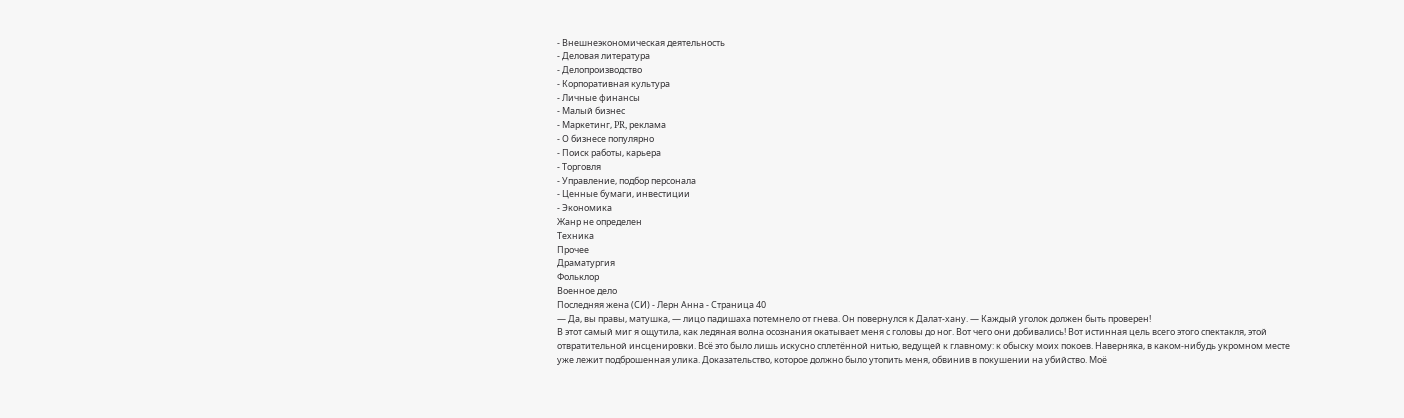- Внешнеэкономическая деятельность
- Деловая литература
- Делопроизводство
- Корпоративная культура
- Личные финансы
- Малый бизнес
- Маркетинг, PR, реклама
- О бизнесе популярно
- Поиск работы, карьера
- Торговля
- Управление, подбор персонала
- Ценные бумаги, инвестиции
- Экономика
Жанр не определен
Техника
Прочее
Драматургия
Фольклор
Военное дело
Последняя жена (СИ) - Лерн Анна - Страница 40
— Да, вы правы, матушка, — лицо падишаха потемнело от гнева. Он повернулся к Далат-хану. — Каждый уголок должен быть проверен!
В этот самый миг я ощутила, как ледяная волна осознания окатывает меня с головы до ног. Вот чего они добивались! Вот истинная цель всего этого спектакля, этой отвратительной инсценировки. Всё это было лишь искусно сплетённой нитью, ведущей к главному: к обыску моих покоев. Наверняка, в каком-нибудь укромном месте уже лежит подброшенная улика. Доказательство, которое должно было утопить меня, обвинив в покушении на убийство. Моё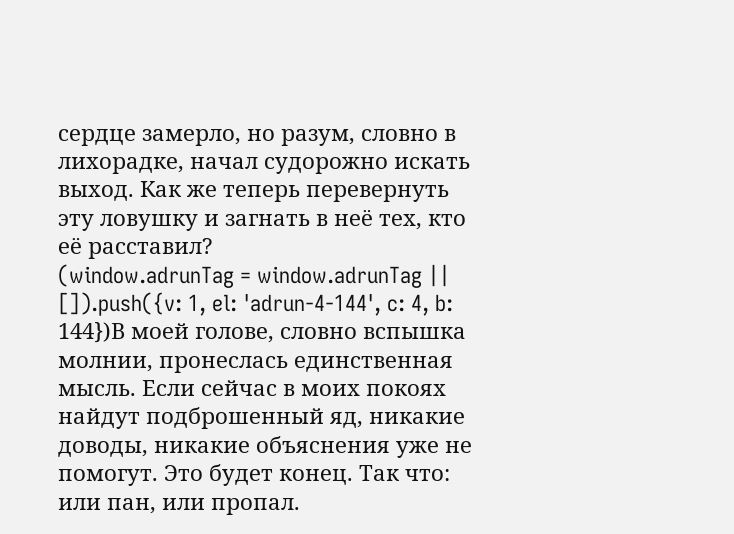сердце замерло, но разум, словно в лихорадке, начал судорожно искать выход. Как же теперь перевернуть эту ловушку и загнать в неё тех, кто её расставил?
(window.adrunTag = window.adrunTag || []).push({v: 1, el: 'adrun-4-144', c: 4, b: 144})В моей голове, словно вспышка молнии, пронеслась единственная мысль. Если сейчас в моих покоях найдут подброшенный яд, никакие доводы, никакие объяснения уже не помогут. Это будет конец. Так что: или пан, или пропал.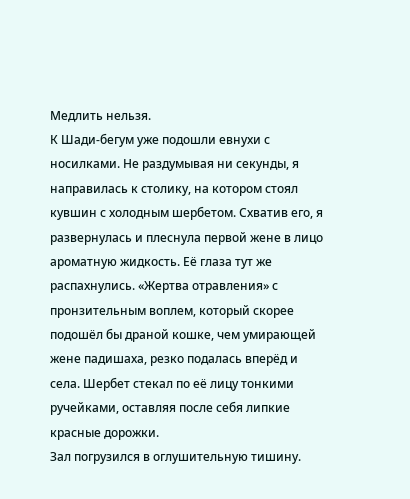Медлить нельзя.
К Шади-бегум уже подошли евнухи с носилками. Не раздумывая ни секунды, я направилась к столику, на котором стоял кувшин с холодным шербетом. Схватив его, я развернулась и плеснула первой жене в лицо ароматную жидкость. Её глаза тут же распахнулись. «Жертва отравления» с пронзительным воплем, который скорее подошёл бы драной кошке, чем умирающей жене падишаха, резко подалась вперёд и села. Шербет стекал по её лицу тонкими ручейками, оставляя после себя липкие красные дорожки.
Зал погрузился в оглушительную тишину.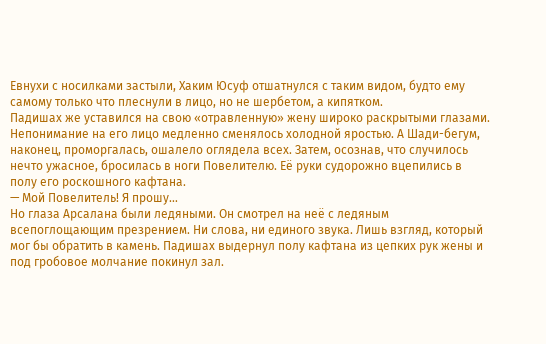Евнухи с носилками застыли, Хаким Юсуф отшатнулся с таким видом, будто ему самому только что плеснули в лицо, но не шербетом, а кипятком.
Падишах же уставился на свою «отравленную» жену широко раскрытыми глазами. Непонимание на его лицо медленно сменялось холодной яростью. А Шади-бегум, наконец, проморгалась, ошалело оглядела всех. Затем, осознав, что случилось нечто ужасное, бросилась в ноги Повелителю. Её руки судорожно вцепились в полу его роскошного кафтана.
— Мой Повелитель! Я прошу…
Но глаза Арсалана были ледяными. Он смотрел на неё с ледяным всепоглощающим презрением. Ни слова, ни единого звука. Лишь взгляд, который мог бы обратить в камень. Падишах выдернул полу кафтана из цепких рук жены и под гробовое молчание покинул зал.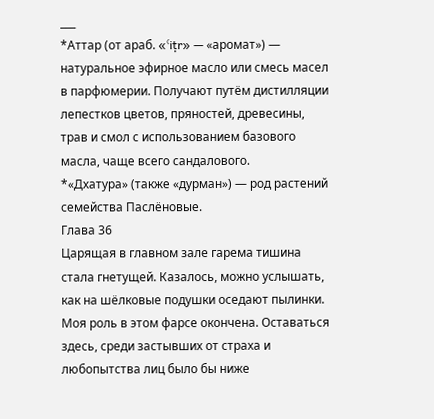___
*Аттар (от араб. «ʿiṭr» — «аромат») — натуральное эфирное масло или смесь масел в парфюмерии. Получают путём дистилляции лепестков цветов, пряностей, древесины, трав и смол с использованием базового масла, чаще всего сандалового.
*«Дхатура» (также «дурман») — род растений семейства Паслёновые.
Глава 36
Царящая в главном зале гарема тишина стала гнетущей. Казалось, можно услышать, как на шёлковые подушки оседают пылинки. Моя роль в этом фарсе окончена. Оставаться здесь, среди застывших от страха и любопытства лиц было бы ниже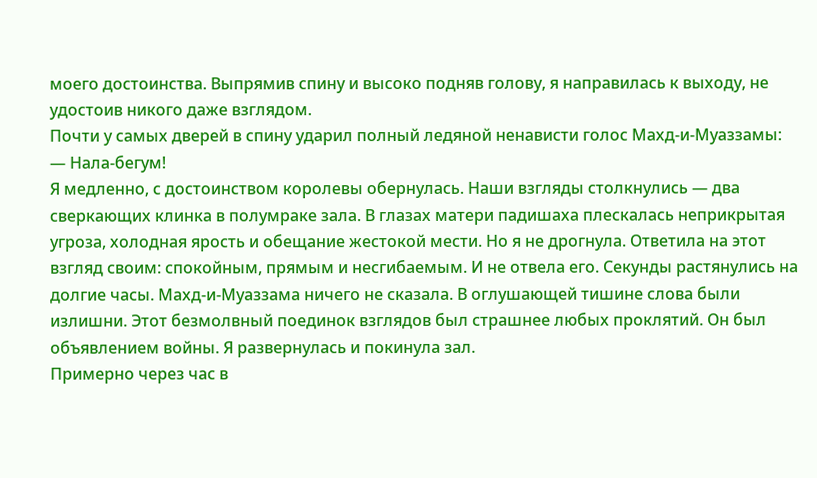моего достоинства. Выпрямив спину и высоко подняв голову, я направилась к выходу, не удостоив никого даже взглядом.
Почти у самых дверей в спину ударил полный ледяной ненависти голос Махд-и-Муаззамы:
— Нала-бегум!
Я медленно, с достоинством королевы обернулась. Наши взгляды столкнулись — два сверкающих клинка в полумраке зала. В глазах матери падишаха плескалась неприкрытая угроза, холодная ярость и обещание жестокой мести. Но я не дрогнула. Ответила на этот взгляд своим: спокойным, прямым и несгибаемым. И не отвела его. Секунды растянулись на долгие часы. Махд-и-Муаззама ничего не сказала. В оглушающей тишине слова были излишни. Этот безмолвный поединок взглядов был страшнее любых проклятий. Он был объявлением войны. Я развернулась и покинула зал.
Примерно через час в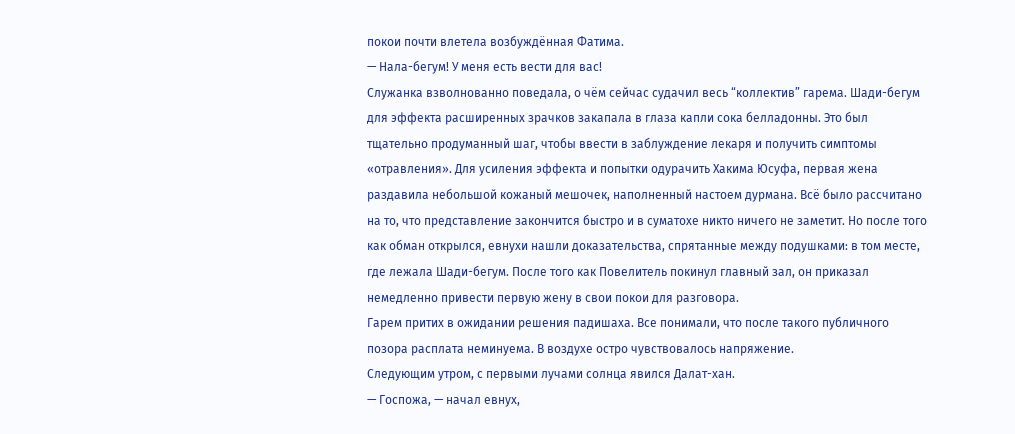покои почти влетела возбуждённая Фатима.
— Нала-бегум! У меня есть вести для вас!
Служанка взволнованно поведала, о чём сейчас судачил весь “коллектив” гарема. Шади-бегум для эффекта расширенных зрачков закапала в глаза капли сока белладонны. Это был тщательно продуманный шаг, чтобы ввести в заблуждение лекаря и получить симптомы «отравления». Для усиления эффекта и попытки одурачить Хакима Юсуфа, первая жена раздавила небольшой кожаный мешочек, наполненный настоем дурмана. Всё было рассчитано на то, что представление закончится быстро и в суматохе никто ничего не заметит. Но после того как обман открылся, евнухи нашли доказательства, спрятанные между подушками: в том месте, где лежала Шади-бегум. После того как Повелитель покинул главный зал, он приказал немедленно привести первую жену в свои покои для разговора.
Гарем притих в ожидании решения падишаха. Все понимали, что после такого публичного позора расплата неминуема. В воздухе остро чувствовалось напряжение.
Следующим утром, с первыми лучами солнца явился Далат-хан.
— Госпожа, — начал евнух,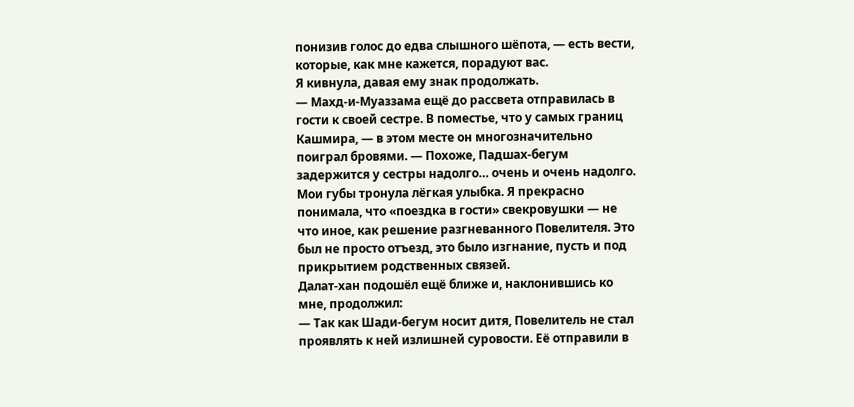понизив голос до едва слышного шёпота, — есть вести, которые, как мне кажется, порадуют вас.
Я кивнула, давая ему знак продолжать.
— Махд-и-Муаззама ещё до рассвета отправилась в гости к своей сестре. В поместье, что у самых границ Кашмира, — в этом месте он многозначительно поиграл бровями. — Похоже, Падшах-бегум задержится у сестры надолго… очень и очень надолго.
Мои губы тронула лёгкая улыбка. Я прекрасно понимала, что «поездка в гости» свекровушки — не что иное, как решение разгневанного Повелителя. Это был не просто отъезд, это было изгнание, пусть и под прикрытием родственных связей.
Далат-хан подошёл ещё ближе и, наклонившись ко мне, продолжил:
— Так как Шади-бегум носит дитя, Повелитель не стал проявлять к ней излишней суровости. Её отправили в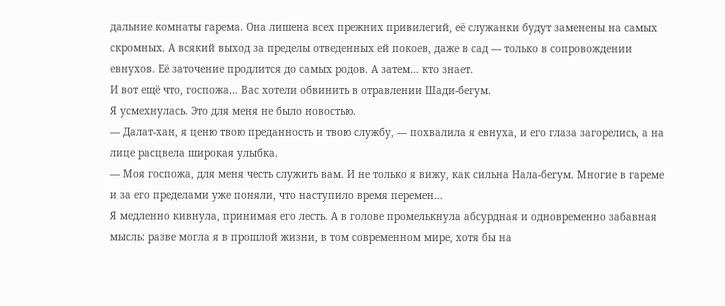дальние комнаты гарема. Она лишена всех прежних привилегий, её служанки будут заменены на самых скромных. А всякий выход за пределы отведенных ей покоев, даже в сад — только в сопровождении евнухов. Её заточение продлится до самых родов. А затем… кто знает.
И вот ещё что, госпожа… Вас хотели обвинить в отравлении Шади-бегум.
Я усмехнулась. Это для меня не было новостью.
— Далат-хан, я ценю твою преданность и твою службу, — похвалила я евнуха, и его глаза загорелись, а на лице расцвела широкая улыбка.
— Моя госпожа, для меня честь служить вам. И не только я вижу, как сильна Нала-бегум. Многие в гареме и за его пределами уже поняли, что наступило время перемен…
Я медленно кивнула, принимая его лесть. А в голове промелькнула абсурдная и одновременно забавная мысль: разве могла я в прошлой жизни, в том современном мире, хотя бы на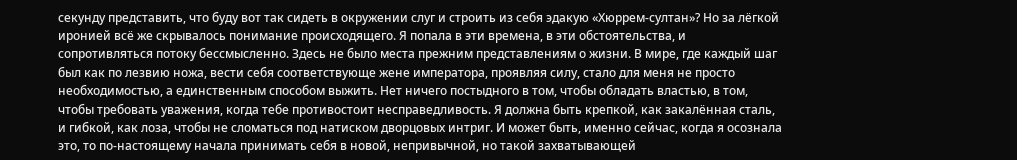секунду представить, что буду вот так сидеть в окружении слуг и строить из себя эдакую «Хюррем-султан»? Но за лёгкой иронией всё же скрывалось понимание происходящего. Я попала в эти времена, в эти обстоятельства, и сопротивляться потоку бессмысленно. Здесь не было места прежним представлениям о жизни. В мире, где каждый шаг был как по лезвию ножа, вести себя соответствующе жене императора, проявляя силу, стало для меня не просто необходимостью, а единственным способом выжить. Нет ничего постыдного в том, чтобы обладать властью, в том, чтобы требовать уважения, когда тебе противостоит несправедливость. Я должна быть крепкой, как закалённая сталь, и гибкой, как лоза, чтобы не сломаться под натиском дворцовых интриг. И может быть, именно сейчас, когда я осознала это, то по-настоящему начала принимать себя в новой, непривычной, но такой захватывающей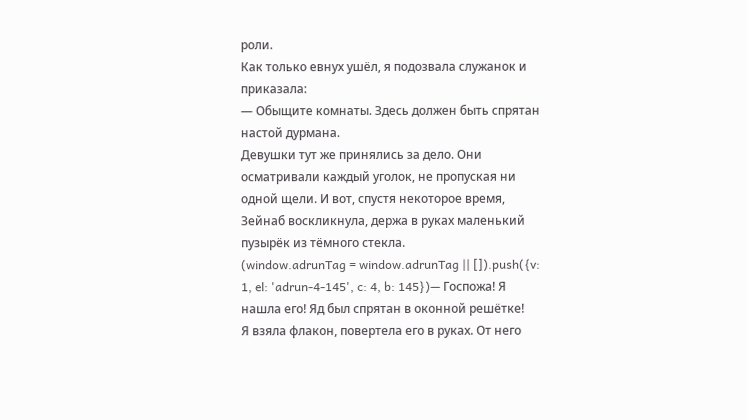роли.
Как только евнух ушёл, я подозвала служанок и приказала:
— Обыщите комнаты. Здесь должен быть спрятан настой дурмана.
Девушки тут же принялись за дело. Они осматривали каждый уголок, не пропуская ни одной щели. И вот, спустя некоторое время, Зейнаб воскликнула, держа в руках маленький пузырёк из тёмного стекла.
(window.adrunTag = window.adrunTag || []).push({v: 1, el: 'adrun-4-145', c: 4, b: 145})— Госпожа! Я нашла его! Яд был спрятан в оконной решётке!
Я взяла флакон, повертела его в руках. От него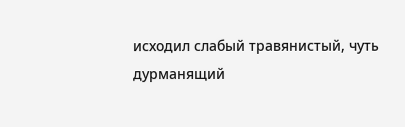исходил слабый травянистый, чуть дурманящий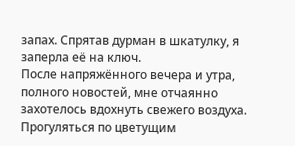запах. Спрятав дурман в шкатулку, я заперла её на ключ.
После напряжённого вечера и утра, полного новостей, мне отчаянно захотелось вдохнуть свежего воздуха. Прогуляться по цветущим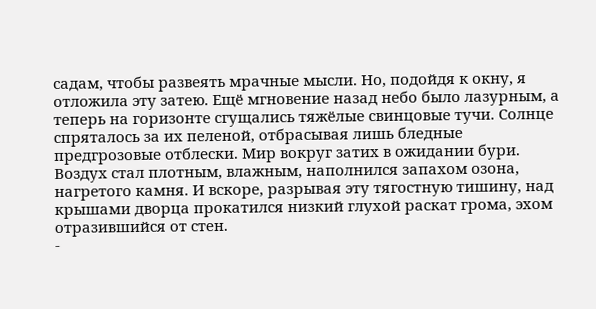садам, чтобы развеять мрачные мысли. Но, подойдя к окну, я отложила эту затею. Ещё мгновение назад небо было лазурным, а теперь на горизонте сгущались тяжёлые свинцовые тучи. Солнце спряталось за их пеленой, отбрасывая лишь бледные предгрозовые отблески. Мир вокруг затих в ожидании бури. Воздух стал плотным, влажным, наполнился запахом озона, нагретого камня. И вскоре, разрывая эту тягостную тишину, над крышами дворца прокатился низкий глухой раскат грома, эхом отразившийся от стен.
-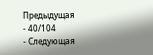Предыдущая
- 40/104
- Следующая